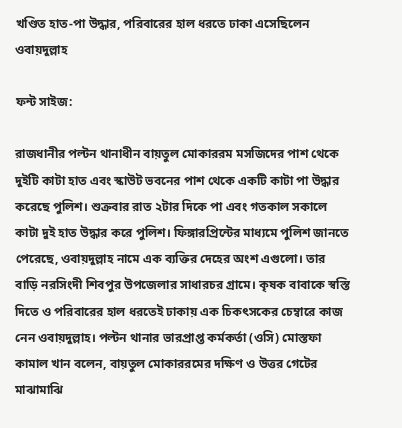খণ্ডিত হাত-পা উদ্ধার, পরিবারের হাল ধরতে ঢাকা এসেছিলেন ওবায়দুল্লাহ

ফন্ট সাইজ:

রাজধানীর পল্টন থানাধীন বায়তুল মোকাররম মসজিদের পাশ থেকে দুইটি কাটা হাত এবং স্কাউট ভবনের পাশ থেকে একটি কাটা পা উদ্ধার করেছে পুলিশ। শুক্রবার রাত ২টার দিকে পা এবং গতকাল সকালে কাটা দুই হাত উদ্ধার করে পুলিশ। ফিঙ্গারপ্রিন্টের মাধ্যমে পুলিশ জানতে পেরেছে, ওবায়দুল্লাহ নামে এক ব্যক্তির দেহের অংশ এগুলো। তার বাড়ি নরসিংদী শিবপুর উপজেলার সাধারচর গ্রামে। কৃষক বাবাকে স্বস্তি দিতে ও পরিবারের হাল ধরতেই ঢাকায় এক চিকৎসকের চেম্বারে কাজ নেন ওবায়দুল্লাহ। পল্টন থানার ভারপ্রাপ্ত কর্মকর্তা (ওসি) মোস্তফা কামাল খান বলেন, বায়তুল মোকাররমের দক্ষিণ ও উত্তর গেটের মাঝামাঝি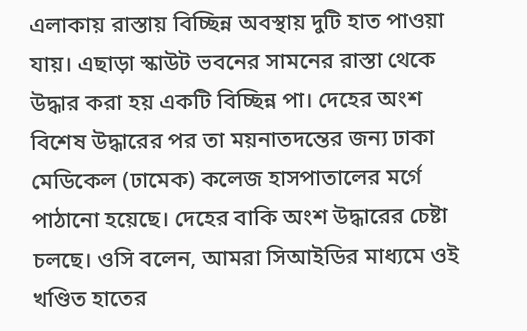এলাকায় রাস্তায় বিচ্ছিন্ন অবস্থায় দুটি হাত পাওয়া যায়। এছাড়া স্কাউট ভবনের সামনের রাস্তা থেকে উদ্ধার করা হয় একটি বিচ্ছিন্ন পা। দেহের অংশ বিশেষ উদ্ধারের পর তা ময়নাতদন্তের জন্য ঢাকা মেডিকেল (ঢামেক) কলেজ হাসপাতালের মর্গে পাঠানো হয়েছে। দেহের বাকি অংশ উদ্ধারের চেষ্টা চলছে। ওসি বলেন, আমরা সিআইডির মাধ্যমে ওই খণ্ডিত হাতের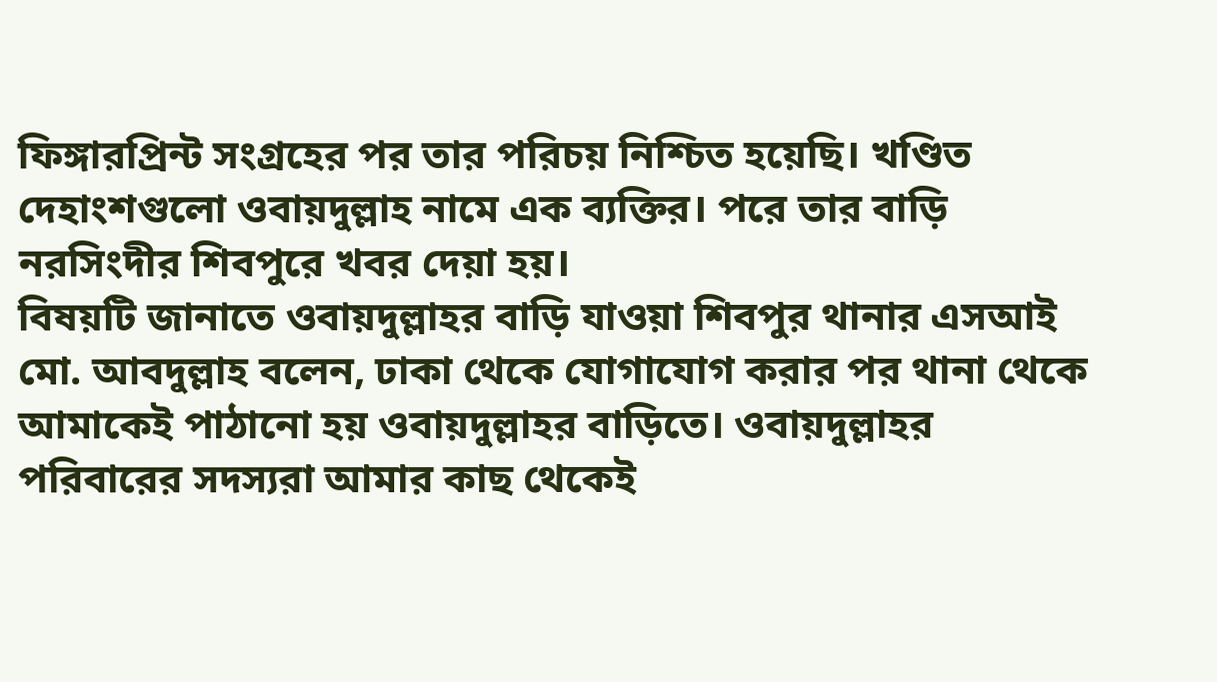ফিঙ্গারপ্রিন্ট সংগ্রহের পর তার পরিচয় নিশ্চিত হয়েছি। খণ্ডিত দেহাংশগুলো ওবায়দুল্লাহ নামে এক ব্যক্তির। পরে তার বাড়ি নরসিংদীর শিবপুরে খবর দেয়া হয়।
বিষয়টি জানাতে ওবায়দুল্লাহর বাড়ি যাওয়া শিবপুর থানার এসআই মো. আবদুল্লাহ বলেন, ঢাকা থেকে যোগাযোগ করার পর থানা থেকে আমাকেই পাঠানো হয় ওবায়দুল্লাহর বাড়িতে। ওবায়দুল্লাহর পরিবারের সদস্যরা আমার কাছ থেকেই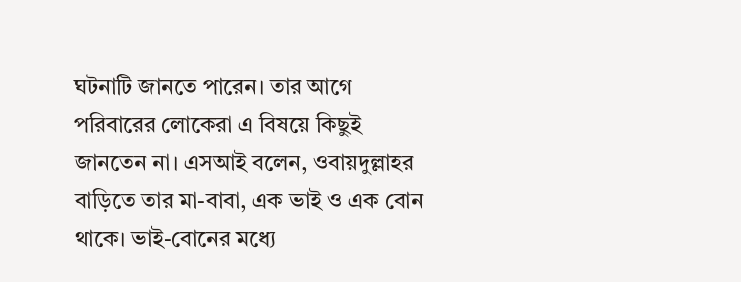ঘটনাটি জানতে পারেন। তার আগে পরিবারের লোকেরা এ বিষয়ে কিছুই জানতেন না। এসআই বলেন, ওবায়দুল্লাহর বাড়িতে তার মা-বাবা, এক ভাই ও এক বোন থাকে। ভাই-বোনের মধ্যে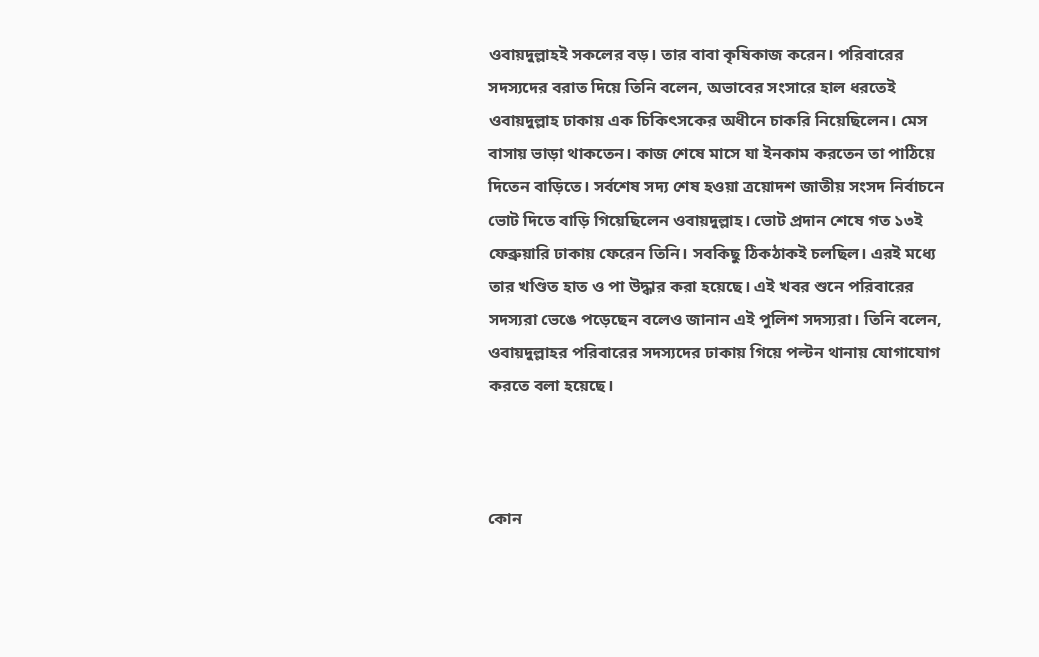ওবায়দুল্লাহই সকলের বড়। তার বাবা কৃষিকাজ করেন। পরিবারের সদস্যদের বরাত দিয়ে তিনি বলেন, অভাবের সংসারে হাল ধরতেই ওবায়দুল্লাহ ঢাকায় এক চিকিৎসকের অধীনে চাকরি নিয়েছিলেন। মেস বাসায় ভাড়া থাকতেন। কাজ শেষে মাসে যা ইনকাম করতেন তা পাঠিয়ে দিতেন বাড়িতে। সর্বশেষ সদ্য শেষ হওয়া ত্রয়োদশ জাতীয় সংসদ নির্বাচনে ভোট দিতে বাড়ি গিয়েছিলেন ওবায়দুল্লাহ। ভোট প্রদান শেষে গত ১৩ই ফেব্রুয়ারি ঢাকায় ফেরেন তিনি। সবকিছু ঠিকঠাকই চলছিল। এরই মধ্যে তার খণ্ডিত হাত ও পা উদ্ধার করা হয়েছে। এই খবর শুনে পরিবারের সদস্যরা ভেঙে পড়েছেন বলেও জানান এই পুলিশ সদস্যরা। তিনি বলেন, ওবায়দুল্লাহর পরিবারের সদস্যদের ঢাকায় গিয়ে পল্টন থানায় যোগাযোগ করতে বলা হয়েছে।



কোন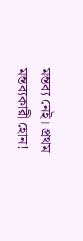মন্তব্য নেই। প্রথম মন্তব্যকারী হোন!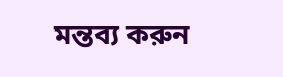মন্তব্য করুন